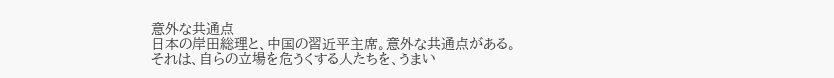意外な共通点
日本の岸田総理と、中国の習近平主席。意外な共通点がある。
それは、自らの立場を危うくする人たちを、うまい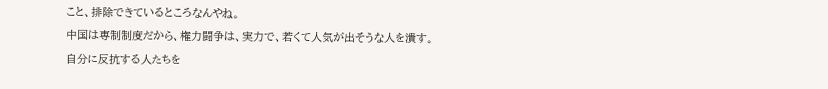こと、排除できているところなんやね。
中国は専制制度だから、権力闘争は、実力で、若くて人気が出そうな人を潰す。
自分に反抗する人たちを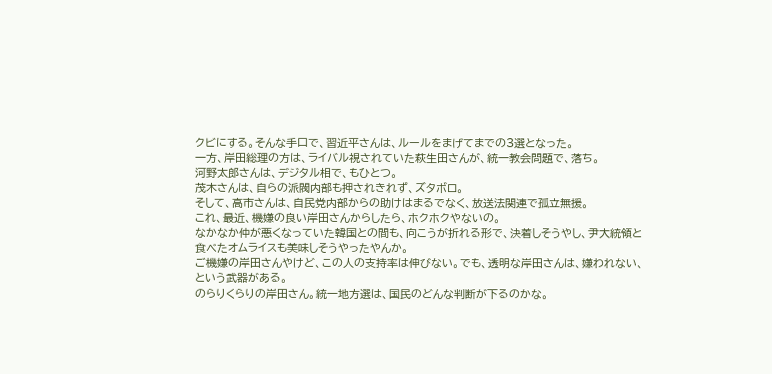クビにする。そんな手口で、習近平さんは、ルールをまげてまでの3選となった。
一方、岸田総理の方は、ライバル視されていた萩生田さんが、統一教会問題で、落ち。
河野太郎さんは、デジタル相で、もひとつ。
茂木さんは、自らの派閥内部も押されきれず、ズタボロ。
そして、高市さんは、自民党内部からの助けはまるでなく、放送法関連で孤立無援。
これ、最近、機嫌の良い岸田さんからしたら、ホクホクやないの。
なかなか仲が悪くなっていた韓国との間も、向こうが折れる形で、決着しそうやし、尹大統領と食べたオムライスも美味しそうやったやんか。
ご機嫌の岸田さんやけど、この人の支持率は伸びない。でも、透明な岸田さんは、嫌われない、という武器がある。
のらりくらりの岸田さん。統一地方選は、国民のどんな判断が下るのかな。